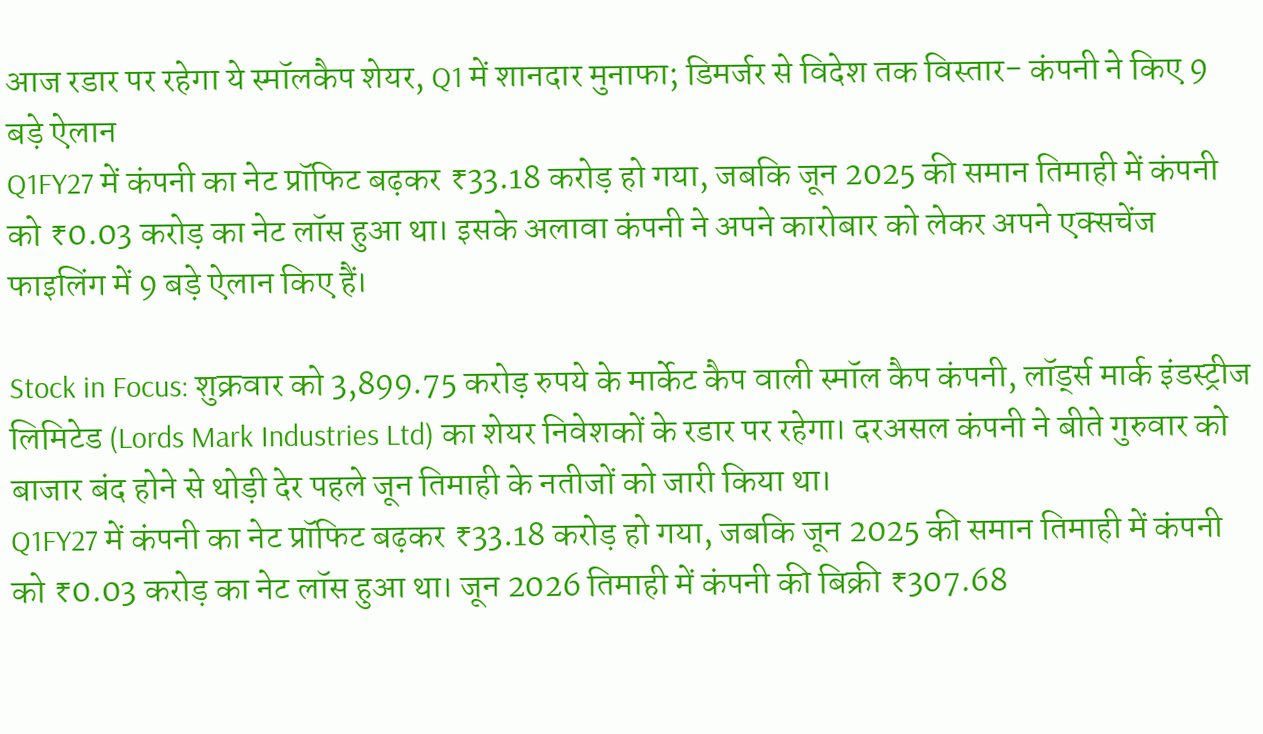आज रडार पर रहेगा ये स्मॉलकैप शेयर, Q1 में शानदार मुनाफा; डिमर्जर से विदेश तक विस्तार- कंपनी ने किए 9 बड़े ऐलान
Q1FY27 में कंपनी का नेट प्रॉफिट बढ़कर ₹33.18 करोड़ हो गया, जबकि जून 2025 की समान तिमाही में कंपनी को ₹0.03 करोड़ का नेट लॉस हुआ था। इसके अलावा कंपनी ने अपने कारोबार को लेकर अपने एक्सचेंज फाइलिंग में 9 बड़े ऐलान किए हैं।

Stock in Focus: शुक्रवार को 3,899.75 करोड़ रुपये के मार्केट कैप वाली स्मॉल कैप कंपनी, लॉर्ड्स मार्क इंडस्ट्रीज लिमिटेड (Lords Mark Industries Ltd) का शेयर निवेशकों के रडार पर रहेगा। दरअसल कंपनी ने बीते गुरुवार को बाजार बंद होने से थोड़ी देर पहले जून तिमाही के नतीजों को जारी किया था।
Q1FY27 में कंपनी का नेट प्रॉफिट बढ़कर ₹33.18 करोड़ हो गया, जबकि जून 2025 की समान तिमाही में कंपनी को ₹0.03 करोड़ का नेट लॉस हुआ था। जून 2026 तिमाही में कंपनी की बिक्री ₹307.68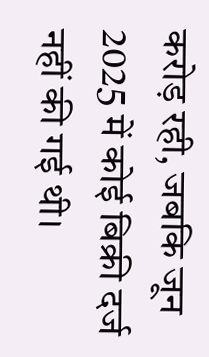करोड़ रही, जबकि जून 2025 में कोई बिक्री दर्ज नहीं की गई थी।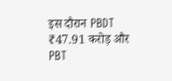इस दौरान PBDT ₹47.91 करोड़ और PBT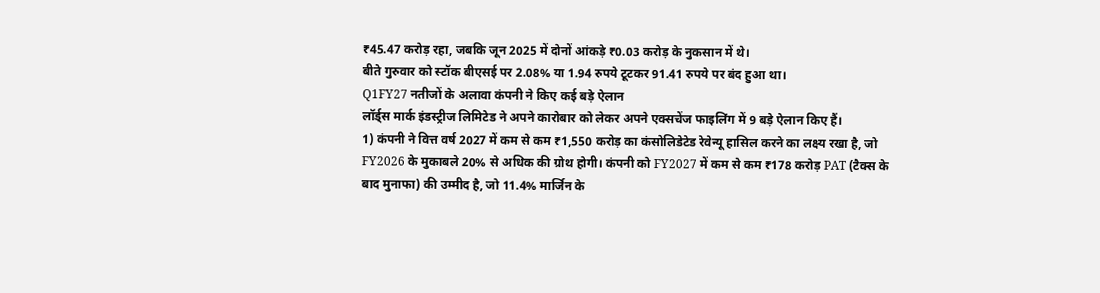₹45.47 करोड़ रहा, जबकि जून 2025 में दोनों आंकड़े ₹0.03 करोड़ के नुकसान में थे।
बीते गुरुवार को स्टॉक बीएसई पर 2.08% या 1.94 रुपये टूटकर 91.41 रुपये पर बंद हुआ था।
Q1FY27 नतीजों के अलावा कंपनी ने किए कई बड़े ऐलान
लॉर्ड्स मार्क इंडस्ट्रीज लिमिटेड ने अपने कारोबार को लेकर अपने एक्सचेंज फाइलिंग में 9 बड़े ऐलान किए हैं।
1) कंपनी ने वित्त वर्ष 2027 में कम से कम ₹1,550 करोड़ का कंसोलिडेटेड रेवेन्यू हासिल करने का लक्ष्य रखा है, जो FY2026 के मुकाबले 20% से अधिक की ग्रोथ होगी। कंपनी को FY2027 में कम से कम ₹178 करोड़ PAT (टैक्स के बाद मुनाफा) की उम्मीद है, जो 11.4% मार्जिन के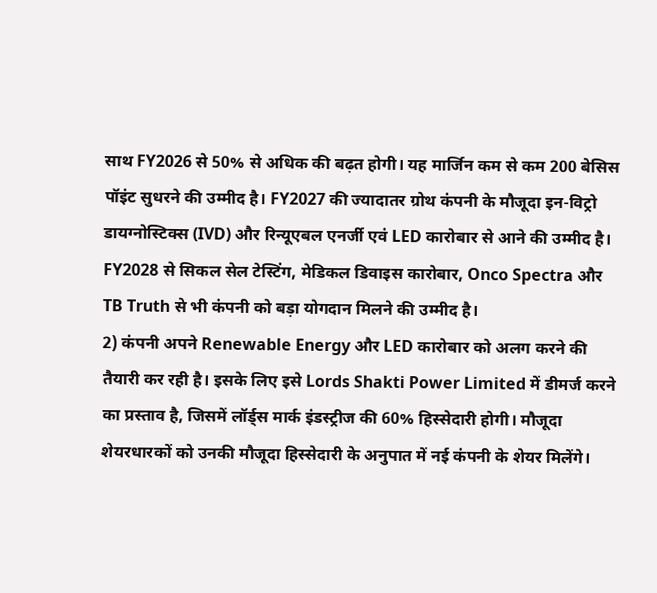साथ FY2026 से 50% से अधिक की बढ़त होगी। यह मार्जिन कम से कम 200 बेसिस पॉइंट सुधरने की उम्मीद है। FY2027 की ज्यादातर ग्रोथ कंपनी के मौजूदा इन-विट्रो डायग्नोस्टिक्स (IVD) और रिन्यूएबल एनर्जी एवं LED कारोबार से आने की उम्मीद है। FY2028 से सिकल सेल टेस्टिंग, मेडिकल डिवाइस कारोबार, Onco Spectra और TB Truth से भी कंपनी को बड़ा योगदान मिलने की उम्मीद है।
2) कंपनी अपने Renewable Energy और LED कारोबार को अलग करने की तैयारी कर रही है। इसके लिए इसे Lords Shakti Power Limited में डीमर्ज करने का प्रस्ताव है, जिसमें लॉर्ड्स मार्क इंडस्ट्रीज की 60% हिस्सेदारी होगी। मौजूदा शेयरधारकों को उनकी मौजूदा हिस्सेदारी के अनुपात में नई कंपनी के शेयर मिलेंगे।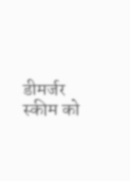डीमर्जर स्कीम को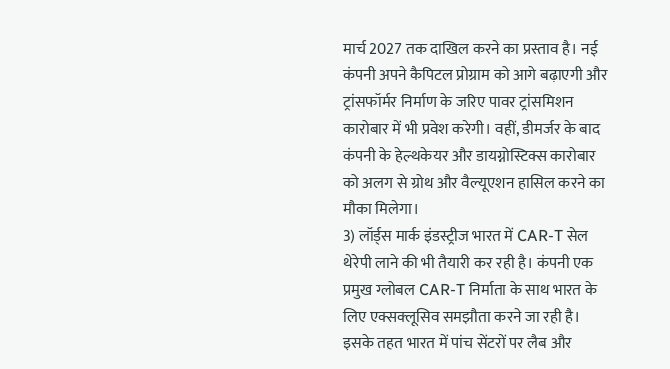मार्च 2027 तक दाखिल करने का प्रस्ताव है। नई कंपनी अपने कैपिटल प्रोग्राम को आगे बढ़ाएगी और ट्रांसफॉर्मर निर्माण के जरिए पावर ट्रांसमिशन कारोबार में भी प्रवेश करेगी। वहीं, डीमर्जर के बाद कंपनी के हेल्थकेयर और डायग्नोस्टिक्स कारोबार को अलग से ग्रोथ और वैल्यूएशन हासिल करने का मौका मिलेगा।
3) लॉर्ड्स मार्क इंडस्ट्रीज भारत में CAR-T सेल थेरेपी लाने की भी तैयारी कर रही है। कंपनी एक प्रमुख ग्लोबल CAR-T निर्माता के साथ भारत के लिए एक्सक्लूसिव समझौता करने जा रही है। इसके तहत भारत में पांच सेंटरों पर लैब और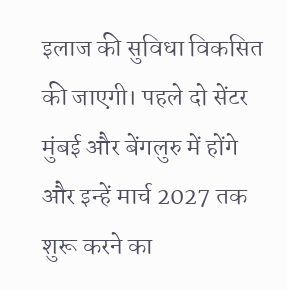इलाज की सुविधा विकसित की जाएगी। पहले दो सेंटर मुंबई और बेंगलुरु में होंगे और इन्हें मार्च 2027 तक शुरू करने का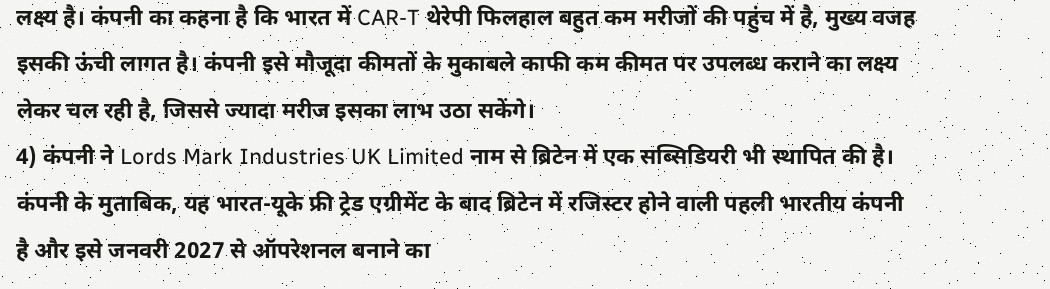लक्ष्य है। कंपनी का कहना है कि भारत में CAR-T थेरेपी फिलहाल बहुत कम मरीजों की पहुंच में है, मुख्य वजह इसकी ऊंची लागत है। कंपनी इसे मौजूदा कीमतों के मुकाबले काफी कम कीमत पर उपलब्ध कराने का लक्ष्य लेकर चल रही है, जिससे ज्यादा मरीज इसका लाभ उठा सकेंगे।
4) कंपनी ने Lords Mark Industries UK Limited नाम से ब्रिटेन में एक सब्सिडियरी भी स्थापित की है। कंपनी के मुताबिक, यह भारत-यूके फ्री ट्रेड एग्रीमेंट के बाद ब्रिटेन में रजिस्टर होने वाली पहली भारतीय कंपनी है और इसे जनवरी 2027 से ऑपरेशनल बनाने का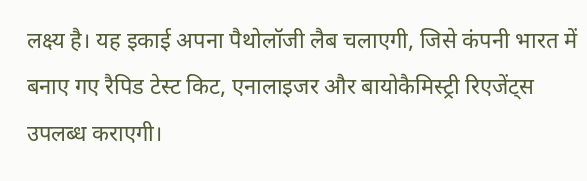लक्ष्य है। यह इकाई अपना पैथोलॉजी लैब चलाएगी, जिसे कंपनी भारत में बनाए गए रैपिड टेस्ट किट, एनालाइजर और बायोकैमिस्ट्री रिएजेंट्स उपलब्ध कराएगी।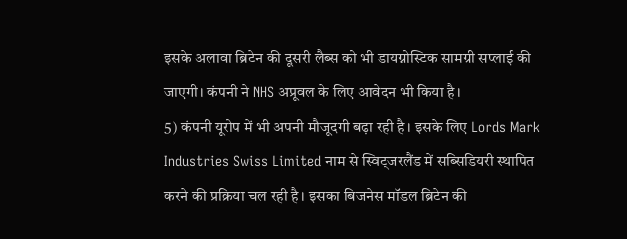इसके अलावा ब्रिटेन की दूसरी लैब्स को भी डायग्नोस्टिक सामग्री सप्लाई की जाएगी। कंपनी ने NHS अप्रूवल के लिए आवेदन भी किया है।
5) कंपनी यूरोप में भी अपनी मौजूदगी बढ़ा रही है। इसके लिए Lords Mark Industries Swiss Limited नाम से स्विट्जरलैंड में सब्सिडियरी स्थापित करने की प्रक्रिया चल रही है। इसका बिजनेस मॉडल ब्रिटेन की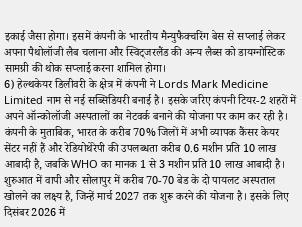इकाई जैसा होगा। इसमें कंपनी के भारतीय मैन्युफैक्चरिंग बेस से सप्लाई लेकर अपना पैथोलॉजी लैब चलाना और स्विट्जरलैंड की अन्य लैब्स को डायग्नोस्टिक सामग्री की थोक सप्लाई करना शामिल होगा।
6) हेल्थकेयर डिलीवरी के क्षेत्र में कंपनी ने Lords Mark Medicine Limited नाम से नई सब्सिडियरी बनाई है। इसके जरिए कंपनी टियर-2 शहरों में अपने ऑन्कोलॉजी अस्पतालों का नेटवर्क बनाने की योजना पर काम कर रही है। कंपनी के मुताबिक, भारत के करीब 70% जिलों में अभी व्यापक कैंसर केयर सेंटर नहीं हैं और रेडियोथेरेपी की उपलब्धता करीब 0.6 मशीन प्रति 10 लाख आबादी है, जबकि WHO का मानक 1 से 3 मशीन प्रति 10 लाख आबादी है। शुरुआत में वापी और सोलापुर में करीब 70-70 बेड के दो पायलट अस्पताल खोलने का लक्ष्य है, जिन्हें मार्च 2027 तक शुरू करने की योजना है। इसके लिए दिसंबर 2026 में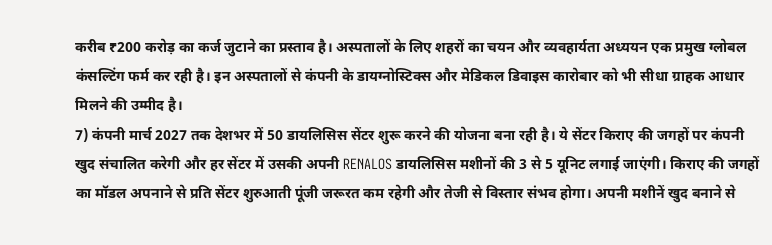करीब ₹200 करोड़ का कर्ज जुटाने का प्रस्ताव है। अस्पतालों के लिए शहरों का चयन और व्यवहार्यता अध्ययन एक प्रमुख ग्लोबल कंसल्टिंग फर्म कर रही है। इन अस्पतालों से कंपनी के डायग्नोस्टिक्स और मेडिकल डिवाइस कारोबार को भी सीधा ग्राहक आधार मिलने की उम्मीद है।
7) कंपनी मार्च 2027 तक देशभर में 50 डायलिसिस सेंटर शुरू करने की योजना बना रही है। ये सेंटर किराए की जगहों पर कंपनी खुद संचालित करेगी और हर सेंटर में उसकी अपनी RENALOS डायलिसिस मशीनों की 3 से 5 यूनिट लगाई जाएंगी। किराए की जगहों का मॉडल अपनाने से प्रति सेंटर शुरुआती पूंजी जरूरत कम रहेगी और तेजी से विस्तार संभव होगा। अपनी मशीनें खुद बनाने से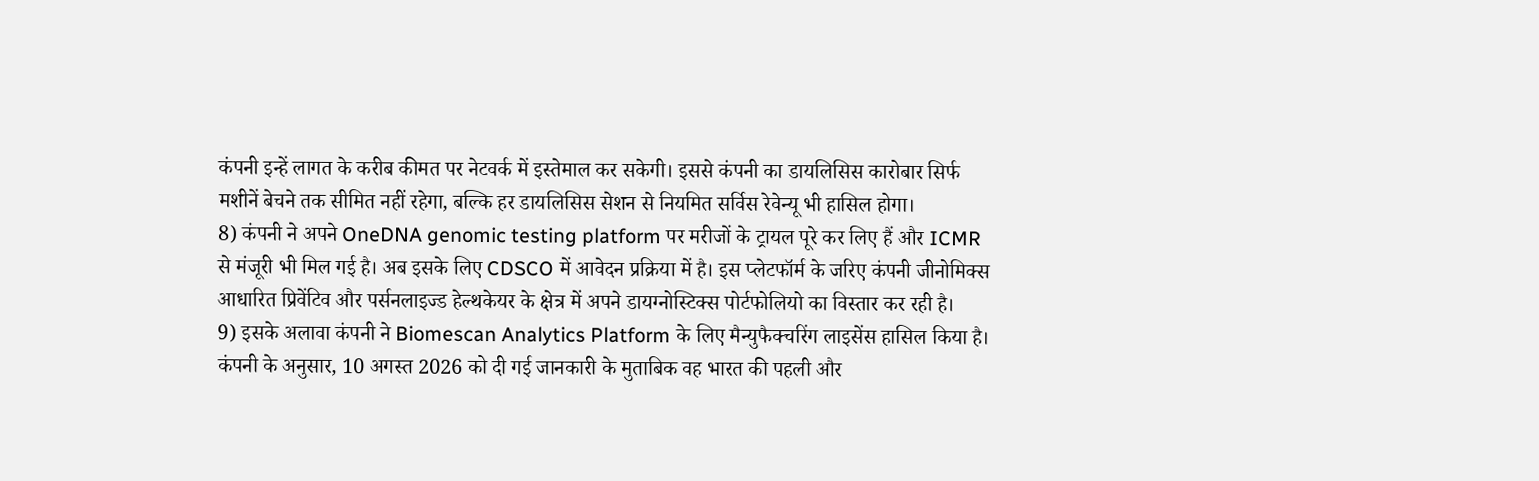कंपनी इन्हें लागत के करीब कीमत पर नेटवर्क में इस्तेमाल कर सकेगी। इससे कंपनी का डायलिसिस कारोबार सिर्फ मशीनें बेचने तक सीमित नहीं रहेगा, बल्कि हर डायलिसिस सेशन से नियमित सर्विस रेवेन्यू भी हासिल होगा।
8) कंपनी ने अपने OneDNA genomic testing platform पर मरीजों के ट्रायल पूरे कर लिए हैं और ICMR से मंजूरी भी मिल गई है। अब इसके लिए CDSCO में आवेदन प्रक्रिया में है। इस प्लेटफॉर्म के जरिए कंपनी जीनोमिक्स आधारित प्रिवेंटिव और पर्सनलाइज्ड हेल्थकेयर के क्षेत्र में अपने डायग्नोस्टिक्स पोर्टफोलियो का विस्तार कर रही है।
9) इसके अलावा कंपनी ने Biomescan Analytics Platform के लिए मैन्युफैक्चरिंग लाइसेंस हासिल किया है। कंपनी के अनुसार, 10 अगस्त 2026 को दी गई जानकारी के मुताबिक वह भारत की पहली और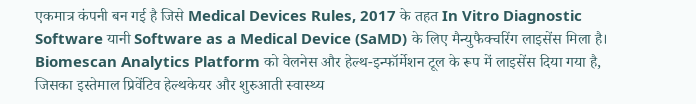एकमात्र कंपनी बन गई है जिसे Medical Devices Rules, 2017 के तहत In Vitro Diagnostic Software यानी Software as a Medical Device (SaMD) के लिए मैन्युफैक्चरिंग लाइसेंस मिला है। Biomescan Analytics Platform को वेलनेस और हेल्थ-इन्फॉर्मेशन टूल के रूप में लाइसेंस दिया गया है, जिसका इस्तेमाल प्रिवेंटिव हेल्थकेयर और शुरुआती स्वास्थ्य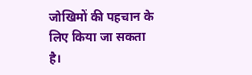जोखिमों की पहचान के लिए किया जा सकता है।